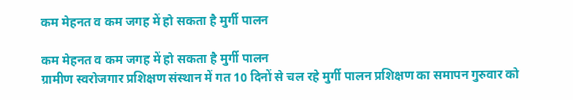कम मेहनत व कम जगह में हो सकता है मुर्गी पालन

कम मेहनत व कम जगह में हो सकता है मुर्गी पालन
ग्रामीण स्वरोजगार प्रशिक्षण संस्थान में गत 10 दिनों से चल रहे मुर्गी पालन प्रशिक्षण का समापन गुरुवार को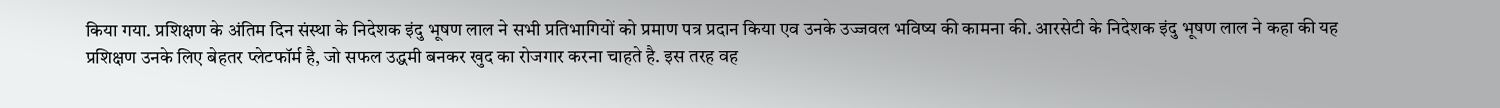किया गया. प्रशिक्षण के अंतिम दिन संस्था के निदेशक इंदु भूषण लाल ने सभी प्रतिभागियों को प्रमाण पत्र प्रदान किया एव उनके उज्जवल भविष्य की कामना की. आरसेटी के निदेशक इंदु भूषण लाल ने कहा की यह प्रशिक्षण उनके लिए बेहतर प्लेटफॉर्म है, जो सफल उद्धमी बनकर खुद का रोजगार करना चाहते है. इस तरह वह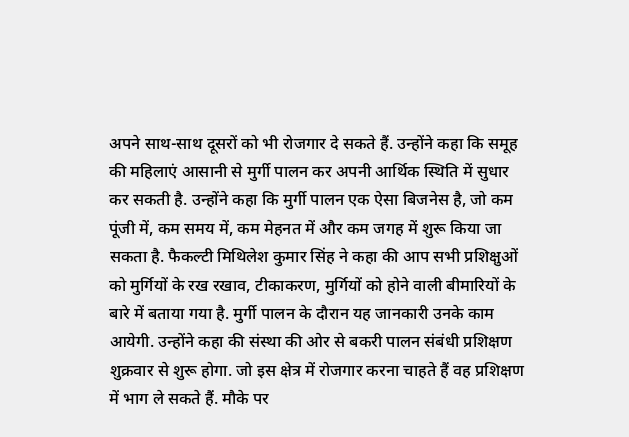अपने साथ-साथ दूसरों को भी रोजगार दे सकते हैं. उन्होंने कहा कि समूह की महिलाएं आसानी से मुर्गी पालन कर अपनी आर्थिक स्थिति में सुधार कर सकती है. उन्होंने कहा कि मुर्गी पालन एक ऐसा बिजनेस है, जो कम पूंजी में, कम समय में, कम मेहनत में और कम जगह में शुरू किया जा सकता है. फैकल्टी मिथिलेश कुमार सिंह ने कहा की आप सभी प्रशिक्षुओं को मुर्गियों के रख रखाव, टीकाकरण, मुर्गियों को होने वाली बीमारियों के बारे में बताया गया है. मुर्गी पालन के दौरान यह जानकारी उनके काम आयेगी. उन्होंने कहा की संस्था की ओर से बकरी पालन संबंधी प्रशिक्षण शुक्रवार से शुरू होगा. जो इस क्षेत्र में रोजगार करना चाहते हैं वह प्रशिक्षण में भाग ले सकते हैं. मौके पर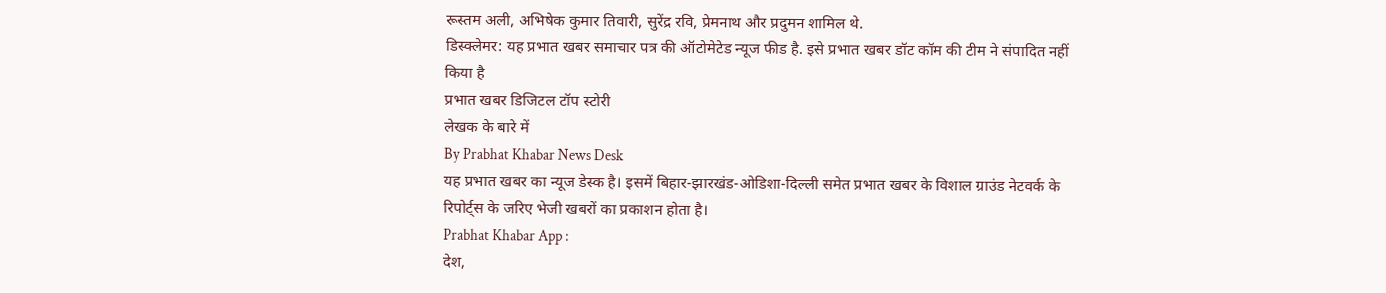रूस्तम अली, अभिषेक कुमार तिवारी, सुरेंद्र रवि, प्रेमनाथ और प्रदुमन शामिल थे.
डिस्क्लेमर: यह प्रभात खबर समाचार पत्र की ऑटोमेटेड न्यूज फीड है. इसे प्रभात खबर डॉट कॉम की टीम ने संपादित नहीं किया है
प्रभात खबर डिजिटल टॉप स्टोरी
लेखक के बारे में
By Prabhat Khabar News Desk
यह प्रभात खबर का न्यूज डेस्क है। इसमें बिहार-झारखंड-ओडिशा-दिल्ली समेत प्रभात खबर के विशाल ग्राउंड नेटवर्क के रिपोर्ट्स के जरिए भेजी खबरों का प्रकाशन होता है।
Prabhat Khabar App :
देश,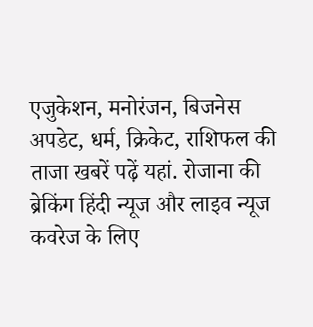एजुकेशन, मनोरंजन, बिजनेस अपडेट, धर्म, क्रिकेट, राशिफल की ताजा खबरें पढ़ें यहां. रोजाना की ब्रेकिंग हिंदी न्यूज और लाइव न्यूज कवरेज के लिए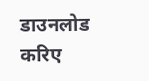डाउनलोड करिए